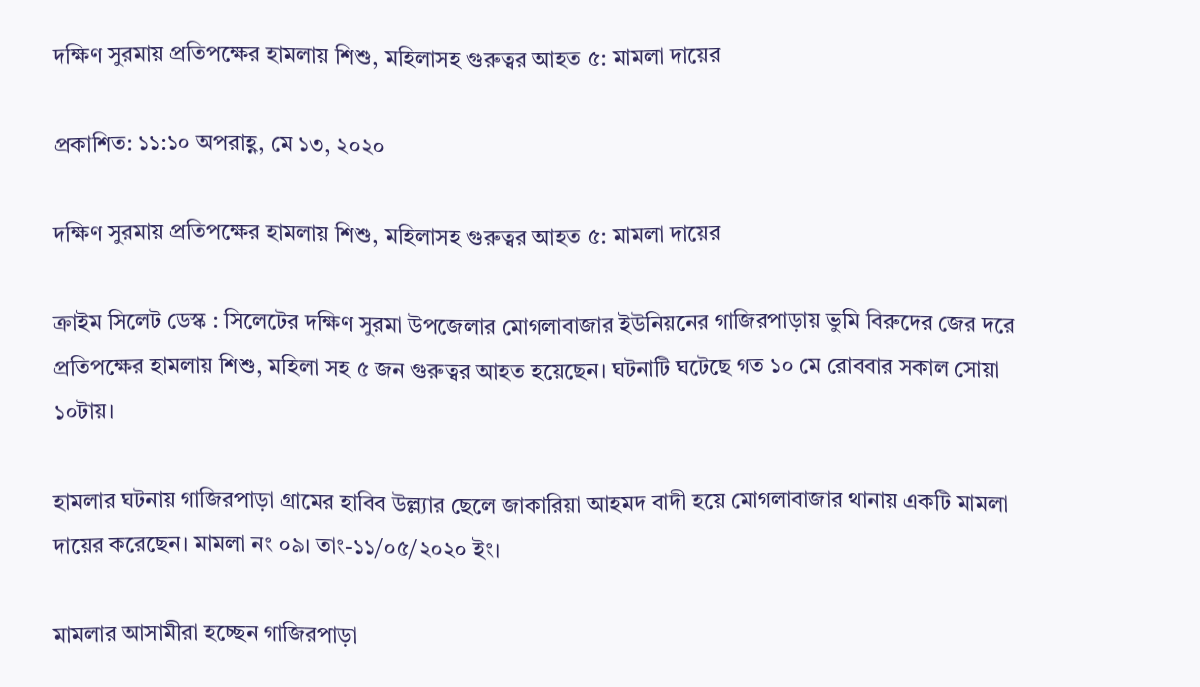দক্ষিণ সুরমায় প্রতিপক্ষের হামলায় শিশু, মহিলাসহ গুরুত্বর আহত ৫: মামলা দায়ের

প্রকাশিত: ১১:১০ অপরাহ্ণ, মে ১৩, ২০২০

দক্ষিণ সুরমায় প্রতিপক্ষের হামলায় শিশু, মহিলাসহ গুরুত্বর আহত ৫: মামলা দায়ের

ক্রাইম সিলেট ডেস্ক : সিলেটের দক্ষিণ সুরমা উপজেলার মোগলাবাজার ইউনিয়নের গাজিরপাড়ায় ভুমি বিরুদের জের দরে প্রতিপক্ষের হামলায় শিশু, মহিলা সহ ৫ জন গুরুত্বর আহত হয়েছেন। ঘটনাটি ঘটেছে গত ১০ মে রোববার সকাল সোয়া ১০টায়।

হামলার ঘটনায় গাজিরপাড়া গ্রামের হাবিব উল্ল্যার ছেলে জাকারিয়া আহমদ বাদী হয়ে মোগলাবাজার থানায় একটি মামলা দায়ের করেছেন। মামলা নং ০৯। তাং-১১/০৫/২০২০ ইং।

মামলার আসামীরা হচ্ছেন গাজিরপাড়া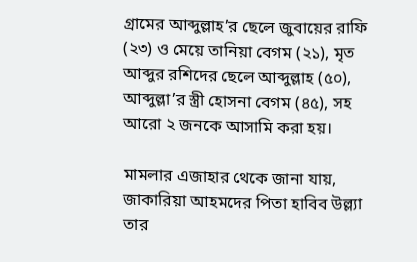গ্রামের আব্দুল্লাহ’র ছেলে জুবায়ের রাফি (২৩) ও মেয়ে তানিয়া বেগম (২১), মৃত আব্দুর রশিদের ছেলে আব্দুল্লাহ (৫০), আব্দুল্লা’র স্ত্রী হোসনা বেগম (৪৫), সহ আরো ২ জনকে আসামি করা হয়।

মামলার এজাহার থেকে জানা যায়, জাকারিয়া আহমদের পিতা হাবিব উল্ল্যা তার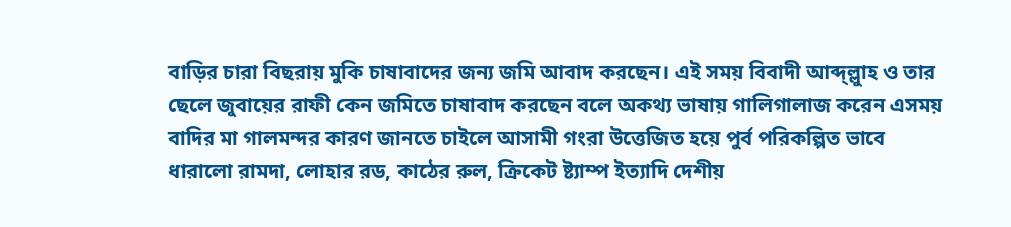বাড়ির চারা বিছরায় মুকি চাষাবাদের জন্য জমি আবাদ করছেন। এই সময় বিবাদী আব্দ্ল্লুাহ ও তার ছেলে জুবায়ের রাফী কেন জমিতে চাষাবাদ করছেন বলে অকথ্য ভাষায় গালিগালাজ করেন এসময় বাদির মা গালমন্দর কারণ জানতে চাইলে আসামী গংরা উত্তেজিত হয়ে পুর্ব পরিকল্পিত ভাবে ধারালো রামদা, লোহার রড, কাঠের রুল, ক্রিকেট ষ্ট্যাম্প ইত্যাদি দেশীয়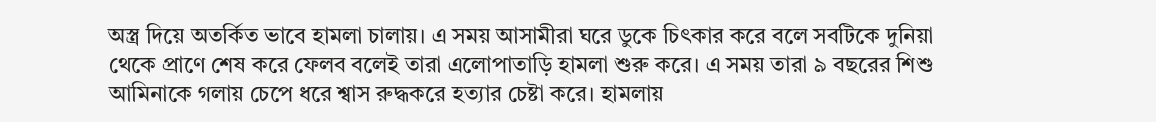অস্ত্র দিয়ে অতর্কিত ভাবে হামলা চালায়। এ সময় আসামীরা ঘরে ডুকে চিৎকার করে বলে সবটিকে দুনিয়া থেকে প্রাণে শেষ করে ফেলব বলেই তারা এলোপাতাড়ি হামলা শুরু করে। এ সময় তারা ৯ বছরের শিশু আমিনাকে গলায় চেপে ধরে শ্বাস রুদ্ধকরে হত্যার চেষ্টা করে। হামলায়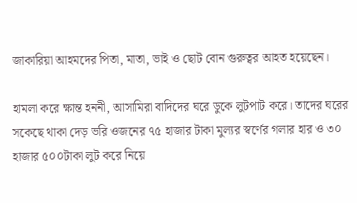জাকারিয়া আহমদের পিতা, মাতা, ভাই ও ছোট বোন গুরুত্বর আহত হয়েছেন।

হামলা করে ক্ষান্ত হননী, আসামিরা বাদিদের ঘরে ডুকে লুটপাট করে। তাদের ঘরের সকেছে থাকা দেড় ভরি ওজনের ৭৫ হাজার টাকা মুল্যর স্বর্ণের গলার হার ও ৩০ হাজার ৫০০টাকা লুট করে নিয়ে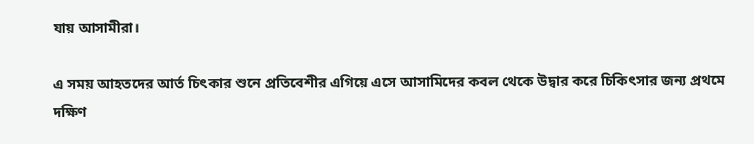যায় আসামীরা।

এ সময় আহতদের আর্ত চিৎকার শুনে প্রতিবেশীর এগিয়ে এসে আসামিদের কবল থেকে উদ্বার করে চিকিৎসার জন্য প্রথমে দক্ষিণ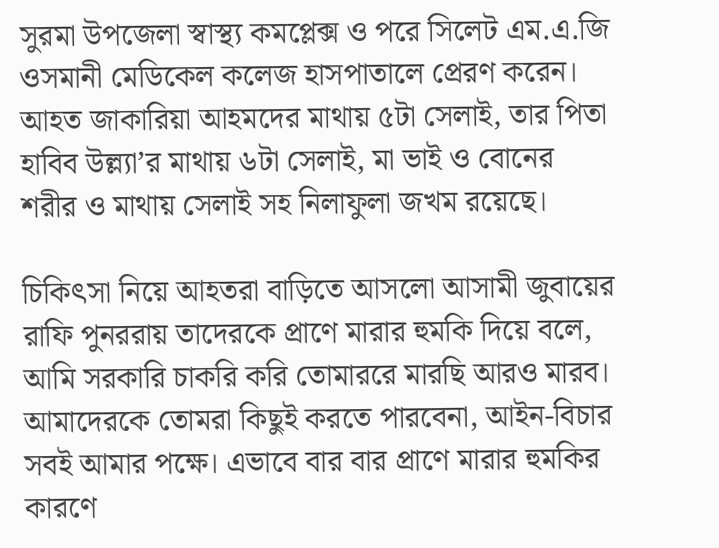সুরমা উপজেলা স্বাস্থ্য কমপ্লেক্স ও পরে সিলেট এম.এ.জি ওসমানী মেডিকেল কলেজ হাসপাতালে প্রেরণ করেন। আহত জাকারিয়া আহমদের মাথায় ৫টা সেলাই, তার পিতা হাবিব উল্ল্যা’র মাথায় ৬টা সেলাই, মা ভাই ও বোনের শরীর ও মাথায় সেলাই সহ নিলাফুলা জখম রয়েছে।

চিকিৎসা নিয়ে আহতরা বাড়িতে আসলো আসামী জুবায়ের রাফি পুনররায় তাদেরকে প্রাণে মারার হুমকি দিয়ে বলে, আমি সরকারি চাকরি করি তোমাররে মারছি আরও মারব। আমাদেরকে তোমরা কিছুই করতে পারবেনা, আইন-বিচার সবই আমার পক্ষে। এভাবে বার বার প্রাণে মারার হুমকির কারণে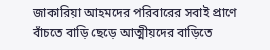জাকারিয়া আহমদের পরিবারের সবাই প্রাণে বাঁচতে বাড়ি ছেড়ে আত্মীয়দের বাড়িতে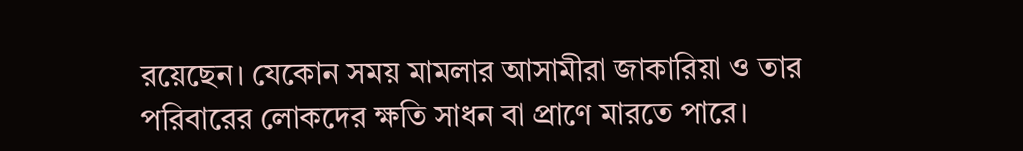রয়েছেন। যেকোন সময় মামলার আসামীরা জাকারিয়া ও তার পরিবারের লোকদের ক্ষতি সাধন বা প্রাণে মারতে পারে।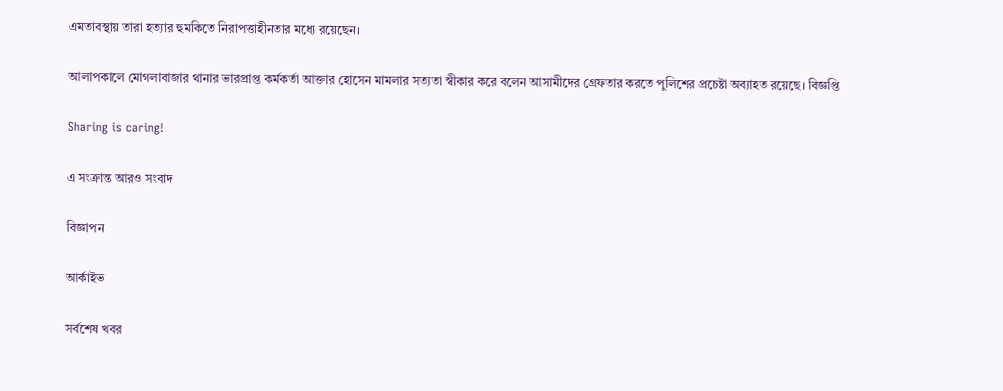এমতাবস্থায় তারা হত্যার হুমকিতে নিরাপত্তাহীনতার মধ্যে রয়েছেন।

আলাপকালে মোগলাবাজার থানার ভারপ্রাপ্ত কর্মকর্তা আক্তার হোসেন মামলার সত্যতা স্বীকার করে বলেন আসামীদের গ্রেফতার করতে পুলিশের প্রচেষ্টা অব্যাহত রয়েছে। বিজ্ঞপ্তি

Sharing is caring!

এ সংক্রান্ত আরও সংবাদ

বিজ্ঞাপন

আর্কাইভ

সর্বশেষ খবর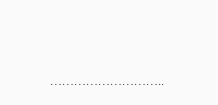………………………..